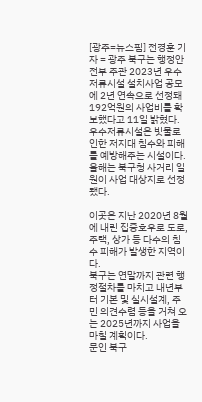[광주=뉴스핌] 전경훈 기자 = 광주 북구는 행정안전부 주관 2023년 우수저류시설 설치사업 공모에 2년 연속으로 선정돼 192억원의 사업비를 확보했다고 11일 밝혔다.
우수저류시설은 빗물로 인한 저지대 침수와 피해를 예방해주는 시설이다.
올해는 북구청 사거리 일원이 사업 대상지로 선정됐다.

이곳은 지난 2020년 8월에 내린 집중호우로 도로, 주택, 상가 등 다수의 침수 피해가 발생한 지역이다.
북구는 연말까지 관련 행정절차를 마치고 내년부터 기본 및 실시설계, 주민 의견수렴 등을 거쳐 오는 2025년까지 사업을 마칠 계획이다.
문인 북구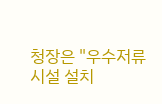청장은 "우수저류시설 설치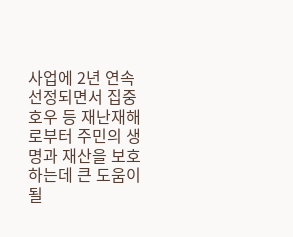사업에 2년 연속 선정되면서 집중호우 등 재난재해로부터 주민의 생명과 재산을 보호하는데 큰 도움이 될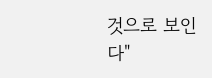것으로 보인다"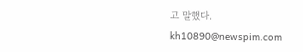고 말했다.
kh10890@newspim.com